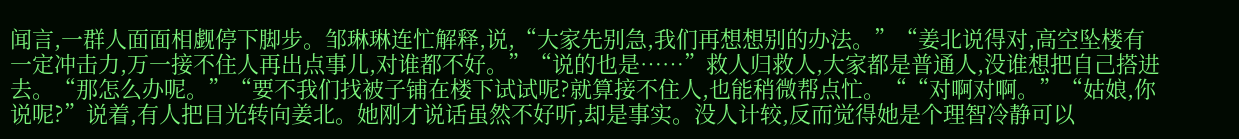闻言,一群人面面相觑停下脚步。邹琳琳连忙解释,说,“大家先别急,我们再想想别的办法。”“姜北说得对,高空坠楼有一定冲击力,万一接不住人再出点事儿,对谁都不好。”“说的也是……”救人归救人,大家都是普通人,没谁想把自己搭进去。“那怎么办呢。”“要不我们找被子铺在楼下试试呢?就算接不住人,也能稍微帮点忙。““对啊对啊。”“姑娘,你说呢?”说着,有人把目光转向姜北。她刚才说话虽然不好听,却是事实。没人计较,反而觉得她是个理智冷静可以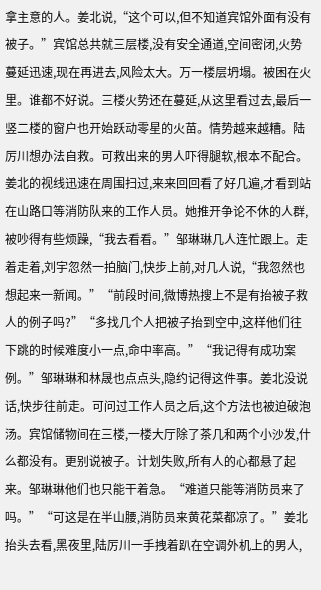拿主意的人。姜北说,“这个可以,但不知道宾馆外面有没有被子。”宾馆总共就三层楼,没有安全通道,空间密闭,火势蔓延迅速,现在再进去,风险太大。万一楼层坍塌。被困在火里。谁都不好说。三楼火势还在蔓延,从这里看过去,最后一竖二楼的窗户也开始跃动零星的火苗。情势越来越糟。陆厉川想办法自救。可救出来的男人吓得腿软,根本不配合。姜北的视线迅速在周围扫过,来来回回看了好几遍,才看到站在山路口等消防队来的工作人员。她推开争论不休的人群,被吵得有些烦躁,“我去看看。”邹琳琳几人连忙跟上。走着走着,刘宇忽然一拍脑门,快步上前,对几人说,“我忽然也想起来一新闻。”“前段时间,微博热搜上不是有抬被子救人的例子吗?”“多找几个人把被子抬到空中,这样他们往下跳的时候难度小一点,命中率高。”“我记得有成功案例。”邹琳琳和林晟也点点头,隐约记得这件事。姜北没说话,快步往前走。可问过工作人员之后,这个方法也被迫破泡汤。宾馆储物间在三楼,一楼大厅除了茶几和两个小沙发,什么都没有。更别说被子。计划失败,所有人的心都悬了起来。邹琳琳他们也只能干着急。“难道只能等消防员来了吗。”“可这是在半山腰,消防员来黄花菜都凉了。”姜北抬头去看,黑夜里,陆厉川一手拽着趴在空调外机上的男人,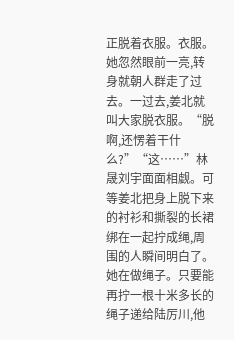正脱着衣服。衣服。她忽然眼前一亮,转身就朝人群走了过去。一过去,姜北就叫大家脱衣服。“脱啊,还愣着干什么?”“这……”林晟刘宇面面相觑。可等姜北把身上脱下来的衬衫和撕裂的长裙绑在一起拧成绳,周围的人瞬间明白了。她在做绳子。只要能再拧一根十米多长的绳子递给陆厉川,他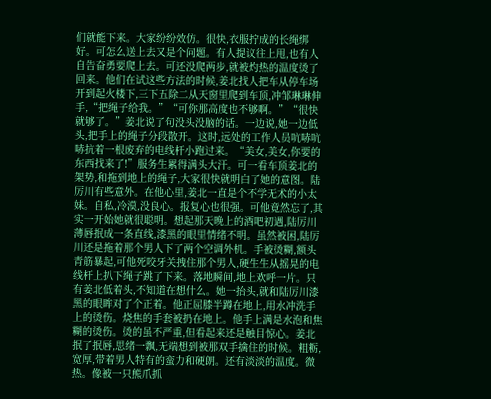们就能下来。大家纷纷效仿。很快,衣服拧成的长绳绑好。可怎么送上去又是个问题。有人提议往上甩,也有人自告奋勇要爬上去。可还没爬两步,就被灼热的温度烫了回来。他们在试这些方法的时候,姜北找人把车从停车场开到起火楼下,三下五除二从天窗里爬到车顶,冲邹琳琳伸手,“把绳子给我。”“可你那高度也不够啊。”“很快就够了。”姜北说了句没头没脑的话。一边说,她一边低头,把手上的绳子分段散开。这时,远处的工作人员吭哧吭哧抗着一根废弃的电线杆小跑过来。“美女,美女,你要的东西找来了!”服务生累得满头大汗。可一看车顶姜北的架势,和拖到地上的绳子,大家很快就明白了她的意图。陆厉川有些意外。在他心里,姜北一直是个不学无术的小太妹。自私,冷漠,没良心。报复心也很强。可他竟然忘了,其实一开始她就很聪明。想起那天晚上的酒吧初遇,陆厉川薄唇抿成一条直线,漆黑的眼里情绪不明。虽然被困,陆厉川还是拖着那个男人下了两个空调外机。手被烫糊,额头青筋暴起,可他死咬牙关拽住那个男人,硬生生从摇晃的电线杆上扒下绳子跳了下来。落地瞬间,地上欢呼一片。只有姜北低着头,不知道在想什么。她一抬头,就和陆厉川漆黑的眼眸对了个正着。他正屈膝半蹲在地上,用水冲洗手上的烫伤。烧焦的手套被扔在地上。他手上满是水泡和焦糊的烫伤。烫的虽不严重,但看起来还是触目惊心。姜北抿了抿唇,思绪一飘,无端想到被那双手擒住的时候。粗粝,宽厚,带着男人特有的蛮力和硬朗。还有淡淡的温度。微热。像被一只熊爪抓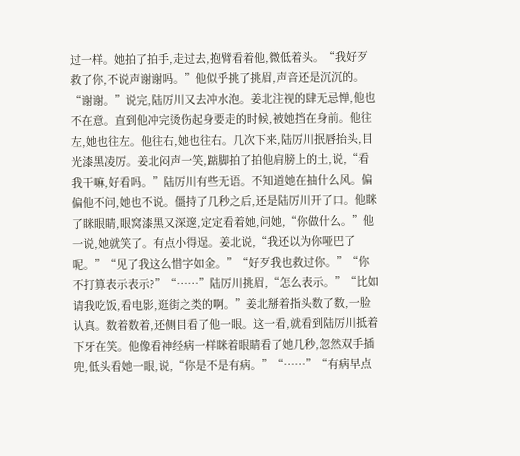过一样。她拍了拍手,走过去,抱臂看着他,微低着头。“我好歹救了你,不说声谢谢吗。”他似乎挑了挑眉,声音还是沉沉的。“谢谢。”说完,陆厉川又去冲水泡。姜北注视的肆无忌惮,他也不在意。直到他冲完烫伤起身要走的时候,被她挡在身前。他往左,她也往左。他往右,她也往右。几次下来,陆厉川抿唇抬头,目光漆黑凌厉。姜北闷声一笑,踮脚拍了拍他肩膀上的土,说,“看我干嘛,好看吗。”陆厉川有些无语。不知道她在抽什么风。偏偏他不问,她也不说。僵持了几秒之后,还是陆厉川开了口。他眯了眯眼睛,眼窝漆黑又深邃,定定看着她,问她,“你做什么。”他一说,她就笑了。有点小得逞。姜北说,“我还以为你哑巴了呢。”“见了我这么惜字如金。”“好歹我也救过你。”“你不打算表示表示?”“……”陆厉川挑眉,“怎么表示。”“比如请我吃饭,看电影,逛街之类的啊。”姜北掰着指头数了数,一脸认真。数着数着,还侧目看了他一眼。这一看,就看到陆厉川抵着下牙在笑。他像看神经病一样眯着眼睛看了她几秒,忽然双手插兜,低头看她一眼,说,“你是不是有病。”“……”“有病早点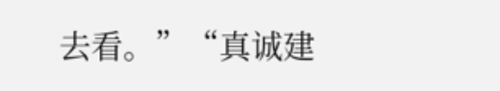去看。”“真诚建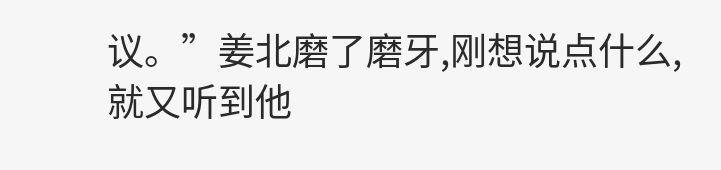议。”姜北磨了磨牙,刚想说点什么,就又听到他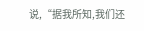说,“据我所知,我们还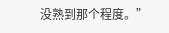没熟到那个程度。”